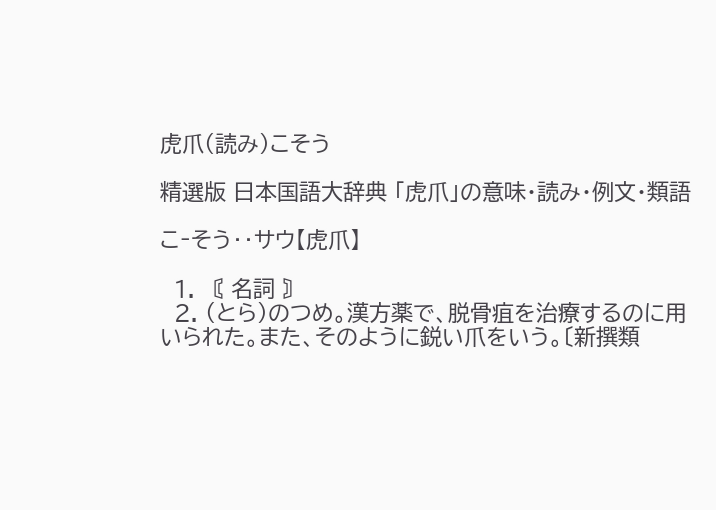虎爪(読み)こそう

精選版 日本国語大辞典 「虎爪」の意味・読み・例文・類語

こ‐そう‥サウ【虎爪】

  1. 〘 名詞 〙
  2. (とら)のつめ。漢方薬で、脱骨疽を治療するのに用いられた。また、そのように鋭い爪をいう。〔新撰類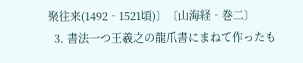聚往来(1492‐1521頃)〕〔山海経‐巻二〕
  3. 書法一つ王羲之の龍爪書にまねて作ったも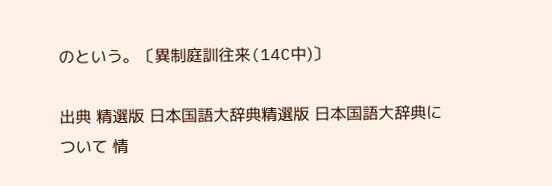のという。〔異制庭訓往来(14C中)〕

出典 精選版 日本国語大辞典精選版 日本国語大辞典について 情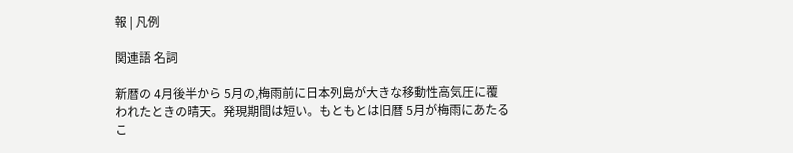報 | 凡例

関連語 名詞

新暦の 4月後半から 5月の,梅雨前に日本列島が大きな移動性高気圧に覆われたときの晴天。発現期間は短い。もともとは旧暦 5月が梅雨にあたるこ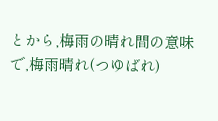とから,梅雨の晴れ間の意味で,梅雨晴れ(つゆばれ)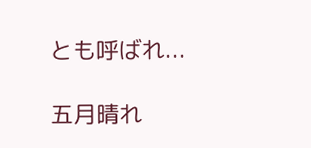とも呼ばれ...

五月晴れ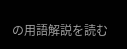の用語解説を読む